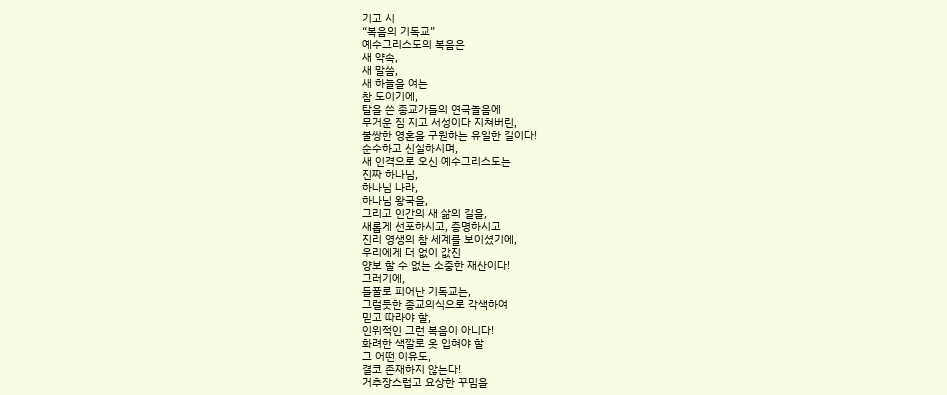기고 시
“복음의 기독교”
예수그리스도의 복음은
새 약속,
새 말씀,
새 하늘을 여는
참 도이기에,
탈을 쓴 종교가들의 연극놀음에
무거운 짐 지고 서성이다 지쳐버린,
불쌍한 영혼을 구원하는 유일한 길이다!
순수하고 신실하시며,
새 인격으로 오신 예수그리스도는
진짜 하나님,
하나님 나라,
하나님 왕국을,
그리고 인간의 새 삶의 길을,
새롭게 선포하시고, 증명하시고
진리 영생의 참 세계를 보이셨기에,
우리에게 더 없이 값진
양보 할 수 없는 소중한 재산이다!
그러기에,
들풀로 피어난 기독교는,
그럴듯한 종교의식으로 각색하여
믿고 따라야 할,
인위적인 그런 복음이 아니다!
화려한 색깔로 옷 입혀야 할
그 어떤 이유도,
결코 존재하지 않는다!
거추장스럽고 요상한 꾸밈을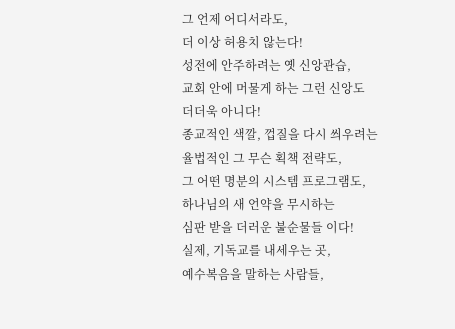그 언제 어디서라도,
더 이상 허용치 않는다!
성전에 안주하려는 옛 신앙관습,
교회 안에 머물게 하는 그런 신앙도
더더욱 아니다!
종교적인 색깔, 껍질을 다시 씌우려는
율법적인 그 무슨 획책 전략도,
그 어떤 명분의 시스템 프로그램도,
하나님의 새 언약을 무시하는
심판 받을 더러운 불순물들 이다!
실제, 기독교를 내세우는 곳,
예수복음을 말하는 사람들,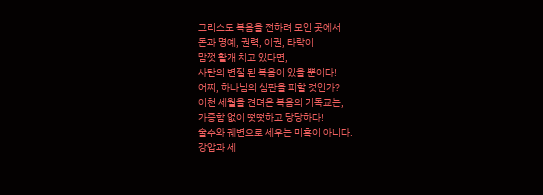그리스도 복음을 전하려 모인 곳에서
돈과 명예, 권력, 이권, 타락이
맘껏 활개 치고 있다면,
사탄의 변질 된 복음이 있을 뿐이다!
어찌, 하나님의 심판을 피할 것인가?
이천 세월을 견뎌온 복음의 기독교는,
가증함 없이 떳떳하고 당당하다!
술수와 궤변으로 세우는 미혹이 아니다.
강압과 세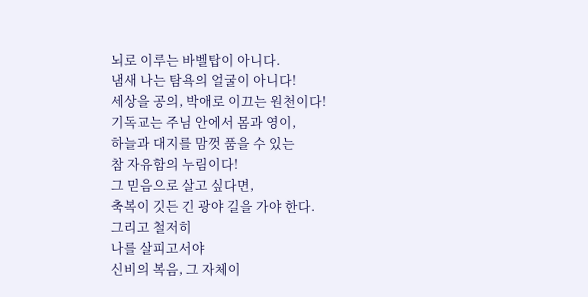뇌로 이루는 바벨탑이 아니다.
냄새 나는 탐욕의 얼굴이 아니다!
세상을 공의, 박애로 이끄는 원천이다!
기독교는 주님 안에서 몸과 영이,
하늘과 대지를 맘껏 품을 수 있는
참 자유함의 누림이다!
그 믿음으로 살고 싶다면,
축복이 깃든 긴 광야 길을 가야 한다.
그리고 철저히
나를 살피고서야
신비의 복음, 그 자체이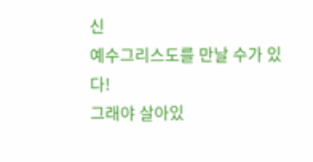신
예수그리스도를 만날 수가 있다!
그래야 살아있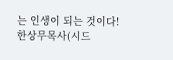는 인생이 되는 것이다!
한상무목사(시드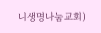니생명나눔교회)